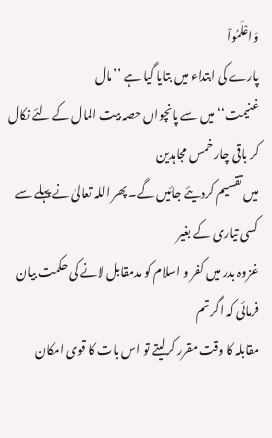وَاعْلَمُواْ
پارے کی ابتداء میں بتایا گیا ہے ’’مال
غنیمت‘‘ میں سے پانچواں حصہ بیت المال کے لئے نکال کر باقی چار خمس مجاہدین
میں تقسیم کردیئے جائیں گے۔ پھر اللہ تعالیٰ نے پہلے سے کسی تیاری کے بغیر
غزوہ بدر میں کفر و اسلام کو مدمقابل لانے کی حکمت بیان فرمائی کہ اگر تم
مقابلہ کا وقت مقرر کرلیتے تو اس بات کا قوی امکان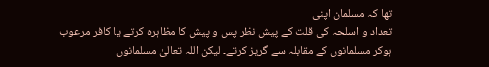تھا کہ مسلمان اپنی
تعداد و اسلحہ کی قلت کے پیش نظر پس و پیش کا مظاہرہ کرتے یا کافر مرعوب
ہوکر مسلمانوں کے مقابلہ سے گریز کرتے۔ لیکن اللہ تعالیٰ مسلمانوں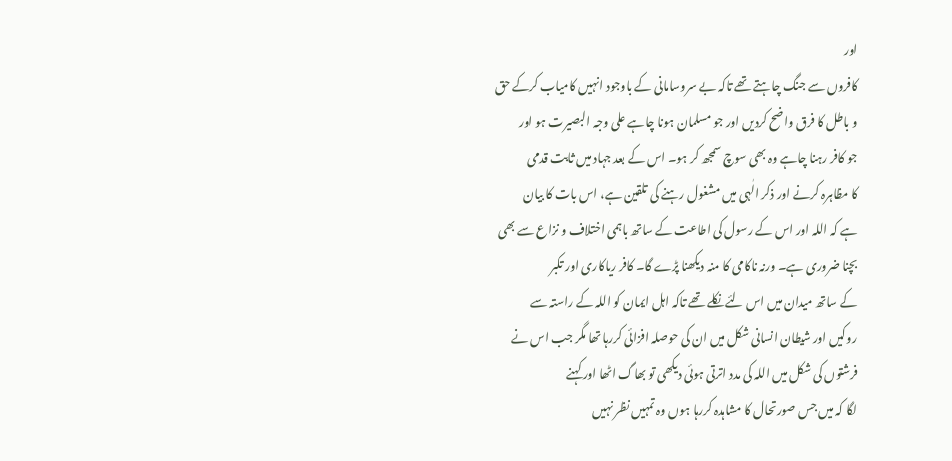اور
کافروں سے جنگ چاہتے تھے تاکہ بے سروسامانی کے باوجود انہیں کامیاب کرکے حق
و باطل کا فرق واضح کردیں اور جو مسلمان ہونا چاہے علی وجہ البصیرت ہو اور
جو کافر رہنا چاہے وہ بھی سوچ سمجھ کر ہو۔ اس کے بعد جہاد میں ثابت قدمی
کا مظاہرہ کرنے اور ذکر الٰہی میں مشغول رہنے کی تلقین ہے، اس بات کا بیان
ہے کہ اللہ اور اس کے رسول کی اطاعت کے ساتھ باہمی اختلاف و نزاع سے بھی
بچنا ضروری ہے۔ ورنہ ناکامی کا منہ دیکھنا پڑے گا۔ کافر ریاکاری اور تکبر
کے ساتھ میدان میں اس لئے نکلے تھے تاکہ اہل ایمان کو اللہ کے راستہ سے
روکیں اور شیطان انسانی شکل میں ان کی حوصلہ افزائی کررہا تھا مگر جب اس نے
فرشتوں کی شکل میں اللہ کی مدد اترتی ہوئی دیکھی تو بھاگ اٹھا اور کہنے
لگا کہ میں جس صورتحال کا مشاہدہ کررہا ہوں وہ تمہیں نظر نہیں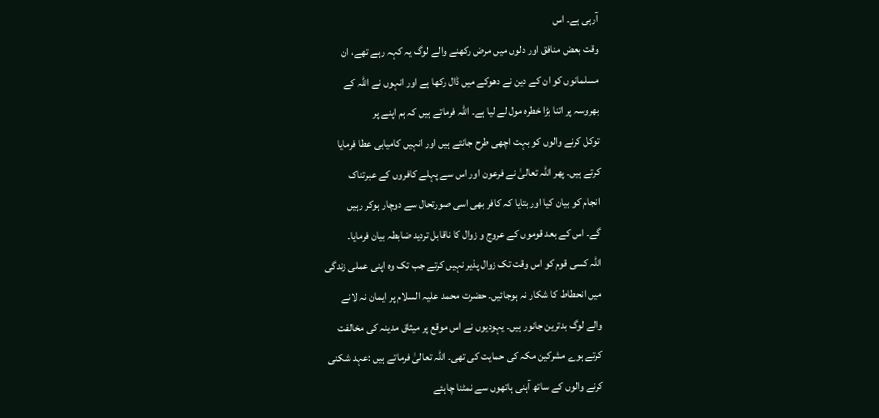آرہی ہے۔ اس
وقت بعض منافق اور دلوں میں مرض رکھنے والے لوگ یہ کہہ رہے تھے، ان
مسلمانوں کو ان کے دین نے دھوکے میں ڈال رکھا ہے اور انہوں نے اللہ کے
بھروسہ پر اتنا بڑا خطرہ مول لے لیا ہے۔ اللہ فرماتے ہیں کہ ہم اپنے پر
توکل کرنے والوں کو بہت اچھی طرح جانتے ہیں اور انہیں کامیابی عطا فرمایا
کرتے ہیں۔ پھر اللہ تعالیٰ نے فرعون اور اس سے پہلے کافروں کے عبرتناک
انجام کو بیان کیا اور بتایا کہ کافر بھی اسی صورتحال سے دوچار ہوکر رہیں
گے۔ اس کے بعد قوموں کے عروج و زوال کا ناقابل تردید ضابطہ بیان فرمایا۔
اللہ کسی قوم کو اس وقت تک زوال پذیر نہیں کرتے جب تک وہ اپنی عملی زندگی
میں انحطاط کا شکار نہ ہوجائیں۔ حضرت محمد علیہ السلام پر ایمان نہ لانے
والے لوگ بدترین جانور ہیں۔ یہودیوں نے اس موقع پر میثاق مدینہ کی مخالفت
کرتے ہوے مشرکین مکہ کی حمایت کی تھی۔ اللہ تعالیٰ فرماتے ہیں :عہد شکنی
کرنے والوں کے ساتھ آہنی ہاتھوں سے نمٹنا چاہئے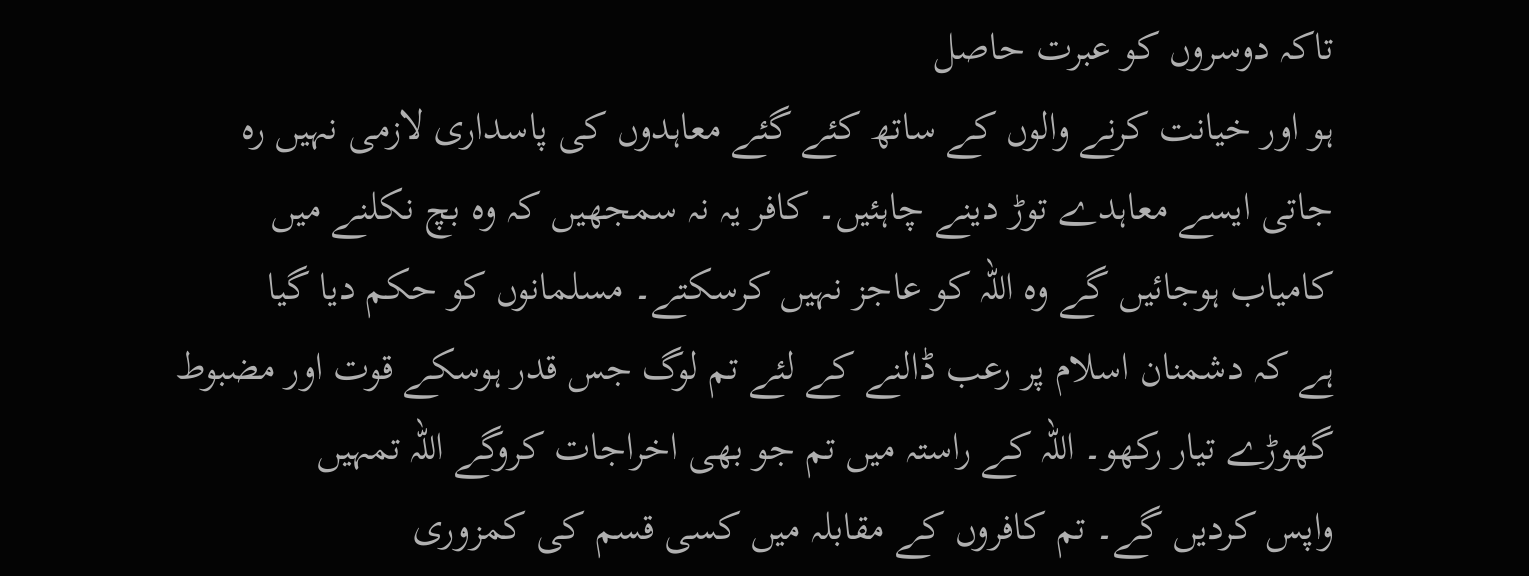تاکہ دوسروں کو عبرت حاصل
ہو اور خیانت کرنے والوں کے ساتھ کئے گئے معاہدوں کی پاسداری لازمی نہیں رہ
جاتی ایسے معاہدے توڑ دینے چاہئیں۔ کافر یہ نہ سمجھیں کہ وہ بچ نکلنے میں
کامیاب ہوجائیں گے وہ اللہ کو عاجز نہیں کرسکتے۔ مسلمانوں کو حکم دیا گیا
ہے کہ دشمنان اسلام پر رعب ڈالنے کے لئے تم لوگ جس قدر ہوسکے قوت اور مضبوط
گھوڑے تیار رکھو۔ اللہ کے راستہ میں تم جو بھی اخراجات کروگے اللہ تمہیں
واپس کردیں گے۔ تم کافروں کے مقابلہ میں کسی قسم کی کمزوری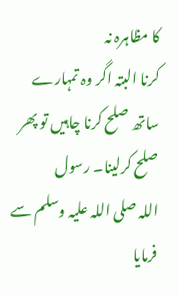کا مظاہرہ نہ
کرنا البتہ اگر وہ تمہارے ساتھ صلح کرنا چاہیں تو پھر صلح کرلینا۔ رسول
اللہ صلی اللہ علیہ وسلم سے فرمایا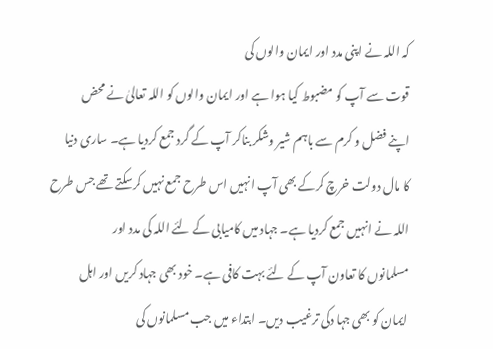کہ اللہ نے اپنی مدد اور ایمان والوں کی
قوت سے آپ کو مضبوط کیا ہوا ہے اور ایمان والوں کو اللہ تعالیٰ نے محض
اپنے فضل و کرم سے باہم شیر وشکر بناکر آپ کے گرد جمع کردیا ہے۔ ساری دنیا
کا مال دولت خرچ کرکے بھی آپ انہیں اس طرح جمع نہیں کرسکتے تھے جس طرح
اللہ نے انہیں جمع کردیا ہے۔ جہاد میں کامیابی کے لئے اللہ کی مدد اور
مسلمانوں کا تعاون آپ کے لئے بہت کافی ہے۔ خود بھی جہاد کریں اور اہل
ایمان کو بھی جہا دکی ترغیب دیں۔ ابتداء میں جب مسلمانوں کی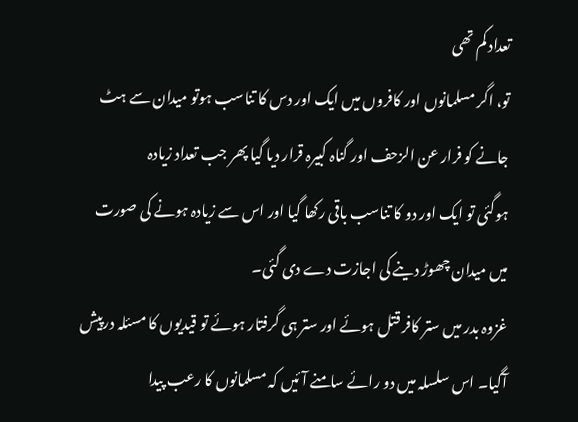تعداد کم تھی
تو، اگر مسلمانوں اور کافروں میں ایک اور دس کا تناسب ہوتو میدان سے ہٹ
جانے کو فرار عن الزحف اور گناہ کبیرہ قرار دیا گیا پھر جب تعداد زیادہ
ہوگئی تو ایک اور دو کا تناسب باقی رکھا گیا اور اس سے زیادہ ہونے کی صورت
میں میدان چھوڑ دینے کی اجازت دے دی گئی۔
غزوہ بدر میں ستر کافر قتل ہوئے اور ستر ہی گرفتار ہوئے تو قیدیوں کا مسئلہ درپیش آگیا۔ اس سلسلہ میں دو رائے سامنے آئیں کہ مسلمانوں کا رعب پیدا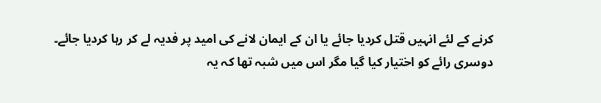کرنے کے لئے انہیں قتل کردیا جائے یا ان کے ایمان لانے کی امید پر فدیہ لے کر رہا کردیا جائے۔ دوسری رائے کو اختیار کیا گیا مگر اس میں شبہ تھا کہ یہ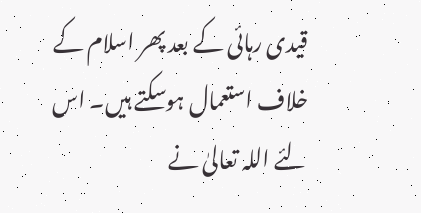قیدی رہائی کے بعد پھر اسلام کے خلاف استعمال ہوسکتے ہیں۔ اس لئے اللہ تعالیٰ نے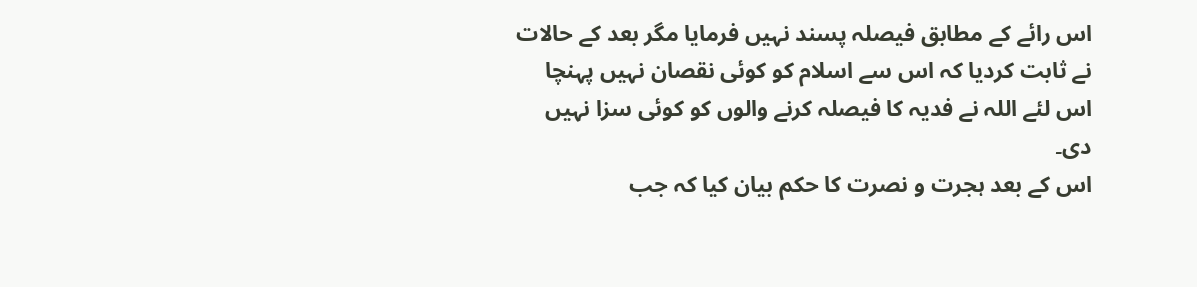اس رائے کے مطابق فیصلہ پسند نہیں فرمایا مگر بعد کے حالات نے ثابت کردیا کہ اس سے اسلام کو کوئی نقصان نہیں پہنچا اس لئے اللہ نے فدیہ کا فیصلہ کرنے والوں کو کوئی سزا نہیں دی۔
اس کے بعد ہجرت و نصرت کا حکم بیان کیا کہ جب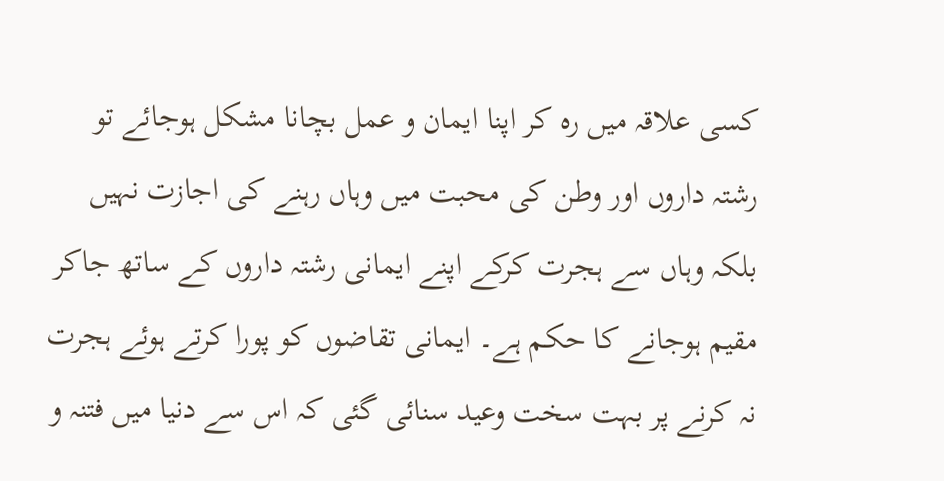کسی علاقہ میں رہ کر اپنا ایمان و عمل بچانا مشکل ہوجائے تو رشتہ داروں اور وطن کی محبت میں وہاں رہنے کی اجازت نہیں بلکہ وہاں سے ہجرت کرکے اپنے ایمانی رشتہ داروں کے ساتھ جاکر مقیم ہوجانے کا حکم ہے۔ ایمانی تقاضوں کو پورا کرتے ہوئے ہجرت نہ کرنے پر بہت سخت وعید سنائی گئی کہ اس سے دنیا میں فتنہ و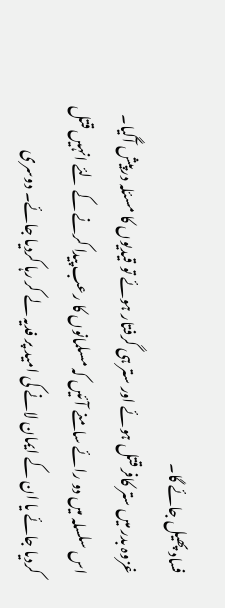فساد پھیل جائے گا۔
غزوہ بدر میں ستر کافر قتل ہوئے اور ستر ہی گرفتار ہوئے تو قیدیوں کا مسئلہ درپیش آگیا۔ اس سلسلہ میں دو رائے سامنے آئیں کہ مسلمانوں کا رعب پیدا کرنے کے لئے انہیں قتل کردیا جائے یا ان کے ایمان لانے کی امید پر فدیہ لے کر رہا کردیا جائے۔ دوسری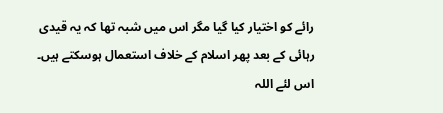رائے کو اختیار کیا گیا مگر اس میں شبہ تھا کہ یہ قیدی رہائی کے بعد پھر اسلام کے خلاف استعمال ہوسکتے ہیں۔ اس لئے اللہ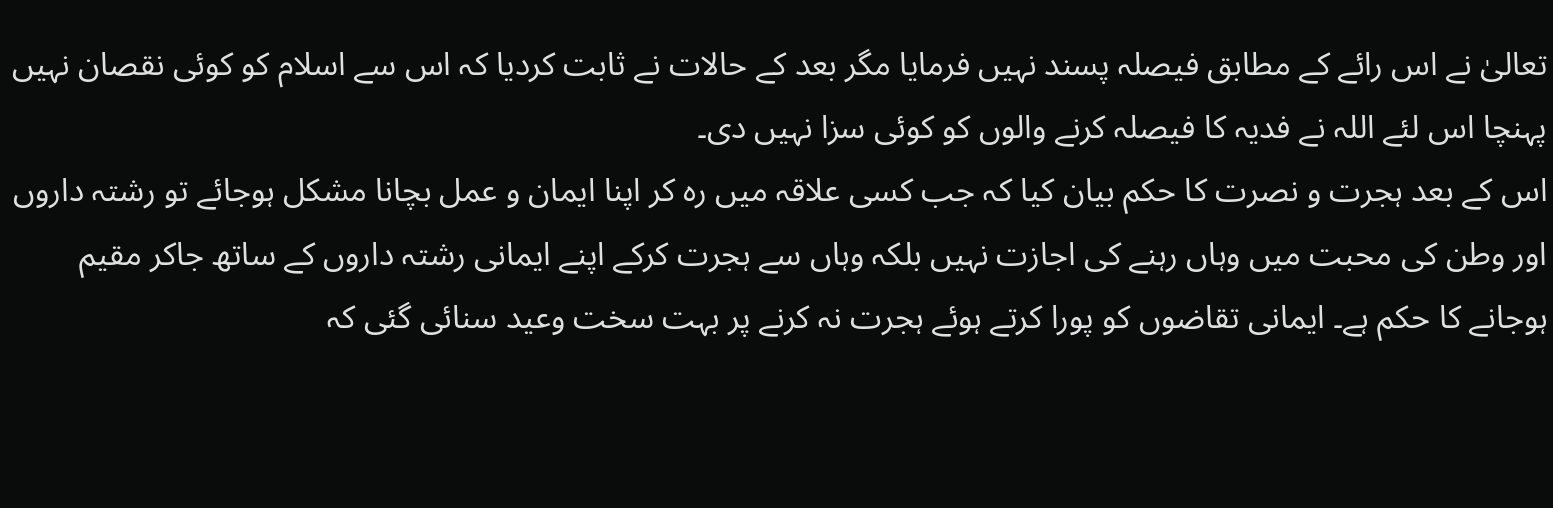تعالیٰ نے اس رائے کے مطابق فیصلہ پسند نہیں فرمایا مگر بعد کے حالات نے ثابت کردیا کہ اس سے اسلام کو کوئی نقصان نہیں پہنچا اس لئے اللہ نے فدیہ کا فیصلہ کرنے والوں کو کوئی سزا نہیں دی۔
اس کے بعد ہجرت و نصرت کا حکم بیان کیا کہ جب کسی علاقہ میں رہ کر اپنا ایمان و عمل بچانا مشکل ہوجائے تو رشتہ داروں اور وطن کی محبت میں وہاں رہنے کی اجازت نہیں بلکہ وہاں سے ہجرت کرکے اپنے ایمانی رشتہ داروں کے ساتھ جاکر مقیم ہوجانے کا حکم ہے۔ ایمانی تقاضوں کو پورا کرتے ہوئے ہجرت نہ کرنے پر بہت سخت وعید سنائی گئی کہ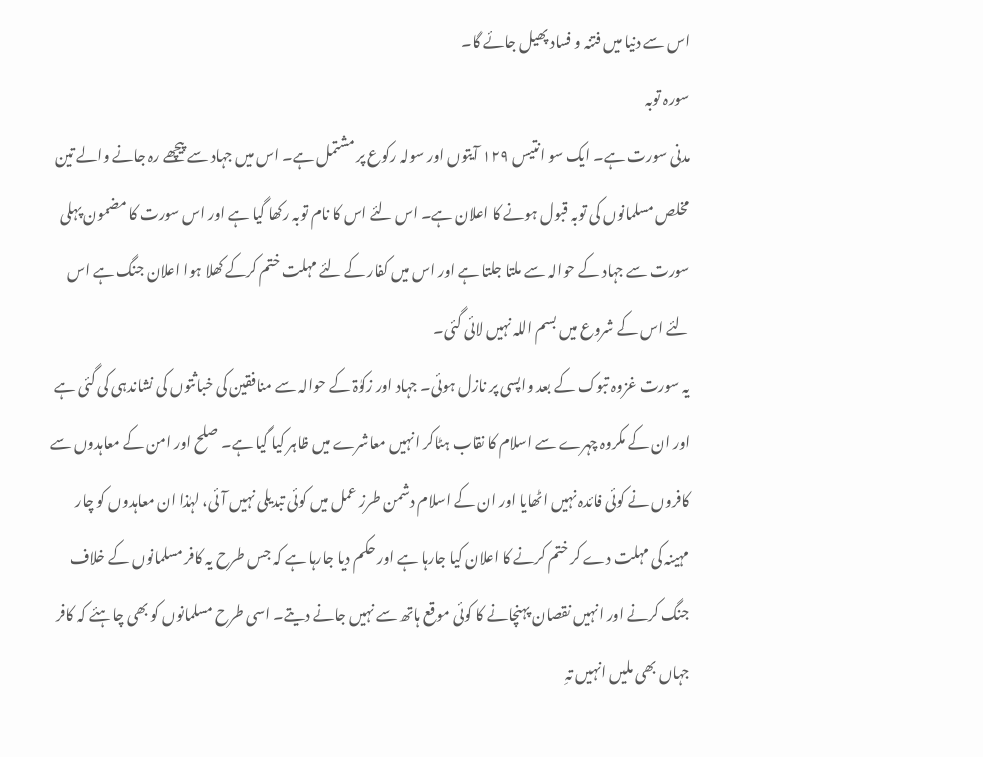اس سے دنیا میں فتنہ و فساد پھیل جائے گا۔
سورہ توبہ
مدنی سورت ہے۔ ایک سو انتیس ۱۲۹ آیتوں اور سولہ رکوع پر مشتمل ہے۔ اس میں جہاد سے پیچھے رہ جانے والے تین مخلص مسلمانوں کی توبہ قبول ہونے کا اعلان ہے۔ اس لئے اس کا نام توبہ رکھا گیا ہے اور اس سورت کا مضمون پہلی سورت سے جہاد کے حوالہ سے ملتا جلتا ہے اور اس میں کفار کے لئے مہلت ختم کرکے کھلا ہوا اعلان جنگ ہے اس لئے اس کے شروع میں بسم اللہ نہیں لائی گئی۔
یہ سورت غزوہ تبوک کے بعد واپسی پر نازل ہوئی۔ جہاد اور زکوٰۃ کے حوالہ سے منافقین کی خباثتوں کی نشاندہی کی گئی ہے اور ان کے مکروہ چہرے سے اسلام کا نقاب ہٹاکر انہیں معاشرے میں ظاہر کیا گیا ہے۔ صلح اور امن کے معاہدوں سے کافروں نے کوئی فائدہ نہیں اٹھایا اور ان کے اسلام دشمن طرز عمل میں کوئی تبدیلی نہیں آئی، لہٰذا ان معاہدوں کو چار مہینہ کی مہلت دے کر ختم کرنے کا اعلان کیا جارہا ہے اور حکم دیا جارہا ہے کہ جس طرح یہ کافر مسلمانوں کے خلاف جنگ کرنے اور انہیں نقصان پہنچانے کا کوئی موقع ہاتھ سے نہیں جانے دیتے۔ اسی طرح مسلمانوں کو بھی چاہئے کہ کافر جہاں بھی ملیں انہیں تہِ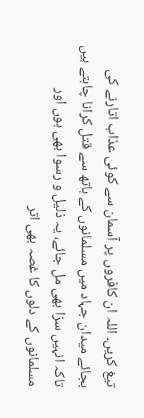تیغ کریں۔ اللہ ان کافروں پر آسمان سے کوئی عذاب اتارنے کی بجائے میدان جہاد میں مسلمانوں کے ہاتھ سے قتل کرانا چاہتے ہیں تاکہ انہیں سزا بھی مل جائے، یہ ذلیل و رسوا بھی ہوں اور مسلمانوں کے دلوں کا غصہ بھی اتر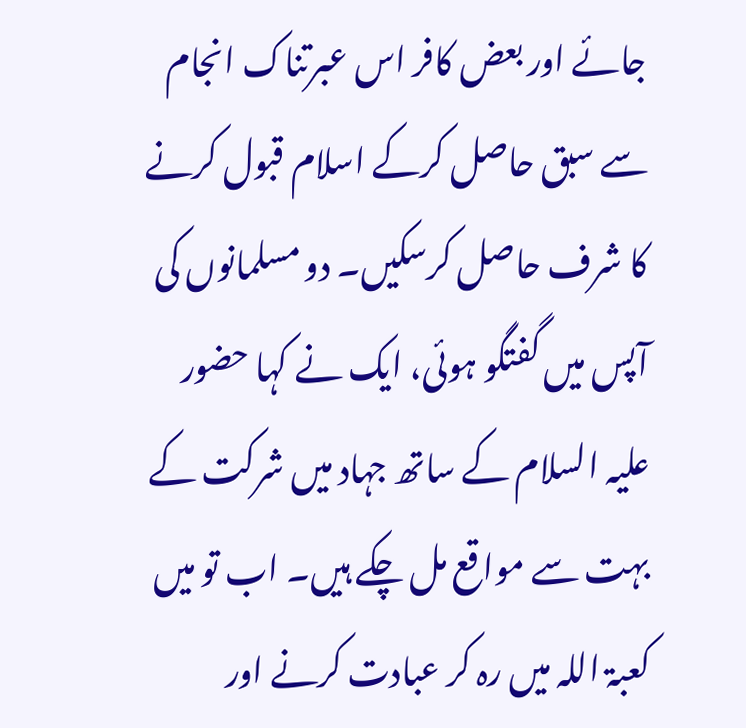جائے اور بعض کافر اس عبرتناک انجام سے سبق حاصل کرکے اسلام قبول کرنے کا شرف حاصل کرسکیں۔ دو مسلمانوں کی آپس میں گفتگو ہوئی، ایک نے کہا حضور علیہ السلام کے ساتھ جہاد میں شرکت کے بہت سے مواقع مل چکے ہیں۔ اب تو میں کعبۃ اللہ میں رہ کر عبادت کرنے اور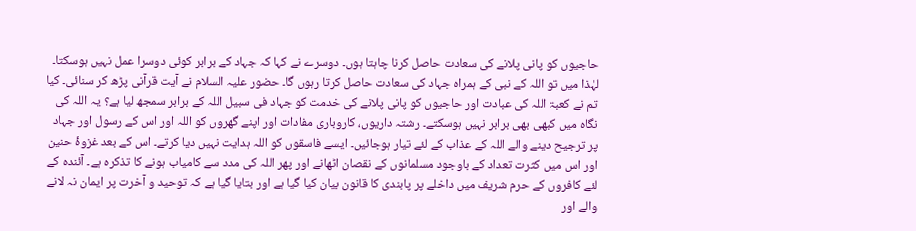حاجیوں کو پانی پلانے کی سعادت حاصل کرنا چاہتا ہوں۔ دوسرے نے کہا کہ جہاد کے برابر کوئی دوسرا عمل نہیں ہوسکتا۔ لہٰذا میں تو اللہ کے نبی کے ہمراہ جہاد کی سعادت حاصل کرتا رہوں گا۔ حضور علیہ السلام نے آیت قرآنی پڑھ کر سنائی۔ کیا تم نے کعبۃ اللہ کی عبادت اور حاجیوں کو پانی پلانے کی خدمت کو جہاد فی سبیل اللہ کے برابر سمجھ لیا ہے؟ یہ اللہ کی نگاہ میں کبھی بھی برابر نہیں ہوسکتے۔ رشتہ داریوں، کاروباری مفادات اور اپنے گھروں کو اللہ اور اس کے رسول اور جہاد پر ترجیح دینے والے اللہ کے عذاب کے لئے تیار ہوجائیں۔ ایسے فاسقوں کو اللہ ہدایت نہیں دیا کرتے۔ اس کے بعد غزوۂ حنین اور اس میں کثرت تعداد کے باوجود مسلمانوں کے نقصان اٹھانے اور پھر اللہ کی مدد سے کامیاب ہونے کا تذکرہ ہے۔ آئندہ کے لئے کافروں کے حرم شریف میں داخلے پر پابندی کا قانون بیان کیا گیا ہے اور بتایا گیا ہے کہ توحید و آخرت پر ایمان نہ لانے والے اور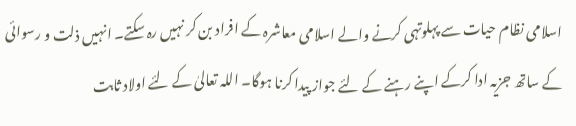اسلامی نظام حیات سے پہلوتہی کرنے والے اسلامی معاشرہ کے افراد بن کر نہیں رہ سکتے۔ انہیں ذلت و رسوائی کے ساتھ جزیہ ادا کرکے اپنے رہنے کے لئے جواز پیدا کرنا ہوگا۔ اللہ تعالیٰ کے لئے اولاد ثابت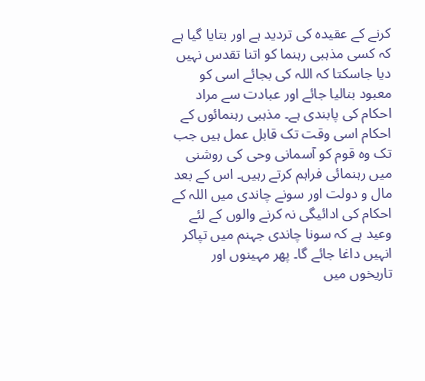کرنے کے عقیدہ کی تردید ہے اور بتایا گیا ہے کہ کسی مذہبی رہنما کو اتنا تقدس نہیں دیا جاسکتا کہ اللہ کی بجائے اسی کو معبود بنالیا جائے اور عبادت سے مراد احکام کی پابندی ہے۔ مذہبی رہنمائوں کے احکام اسی وقت تک قابل عمل ہیں جب تک وہ قوم کو آسمانی وحی کی روشنی میں رہنمائی فراہم کرتے رہیں۔ اس کے بعد مال و دولت اور سونے چاندی میں اللہ کے احکام کی ادائیگی نہ کرنے والوں کے لئے وعید ہے کہ سونا چاندی جہنم میں تپاکر انہیں داغا جائے گا۔ پھر مہینوں اور تاریخوں میں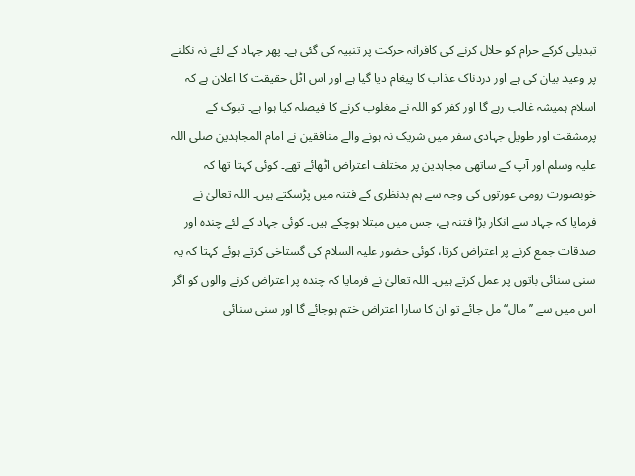تبدیلی کرکے حرام کو حلال کرنے کی کافرانہ حرکت پر تنبیہ کی گئی ہے۔ پھر جہاد کے لئے نہ نکلنے پر وعید بیان کی ہے اور دردناک عذاب کا پیغام دیا گیا ہے اور اس اٹل حقیقت کا اعلان ہے کہ اسلام ہمیشہ غالب رہے گا اور کفر کو اللہ نے مغلوب کرنے کا فیصلہ کیا ہوا ہے۔ تبوک کے پرمشقت اور طویل جہادی سفر میں شریک نہ ہونے والے منافقین نے امام المجاہدین صلی اللہ علیہ وسلم اور آپ کے ساتھی مجاہدین پر مختلف اعتراض اٹھائے تھے۔ کوئی کہتا تھا کہ خوبصورت رومی عورتوں کی وجہ سے ہم بدنظری کے فتنہ میں پڑسکتے ہیں۔ اللہ تعالیٰ نے فرمایا کہ جہاد سے انکار بڑا فتنہ ہے، جس میں مبتلا ہوچکے ہیں۔ کوئی جہاد کے لئے چندہ اور صدقات جمع کرنے پر اعتراض کرتا، کوئی حضور علیہ السلام کی گستاخی کرتے ہوئے کہتا کہ یہ سنی سنائی باتوں پر عمل کرتے ہیں۔ اللہ تعالیٰ نے فرمایا کہ چندہ پر اعتراض کرنے والوں کو اگر اس میں سے ’’مال‘‘ مل جائے تو ان کا سارا اعتراض ختم ہوجائے گا اور سنی سنائی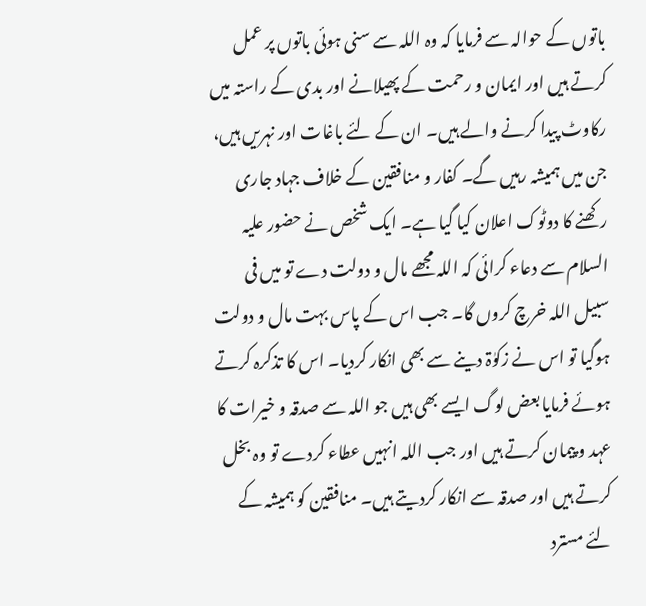باتوں کے حوالہ سے فرمایا کہ وہ اللہ سے سنی ہوئی باتوں پر عمل کرتے ہیں اور ایمان و رحمت کے پھیلانے اور بدی کے راستہ میں رکاوٹ پیدا کرنے والے ہیں۔ ان کے لئے باغات اور نہریں ہیں، جن میں ہمیشہ رہیں گے۔ کفار و منافقین کے خلاف جہاد جاری رکھنے کا دوٹوک اعلان کیا گیا ہے۔ ایک شخص نے حضور علیہ السلام سے دعاء کرائی کہ اللہ مجھے مال و دولت دے تو میں فی سبیل اللہ خرچ کروں گا۔ جب اس کے پاس بہت مال و دولت ہوگیا تو اس نے زکوٰۃ دینے سے بھی انکار کردیا۔ اس کا تذکرہ کرتے ہوئے فرمایا بعض لوگ ایسے بھی ہیں جو اللہ سے صدقہ و خیرات کا عہد و پیمان کرتے ہیں اور جب اللہ انہیں عطاء کردے تو وہ بخل کرتے ہیں اور صدقہ سے انکار کردیتے ہیں۔ منافقین کو ہمیشہ کے لئے مسترد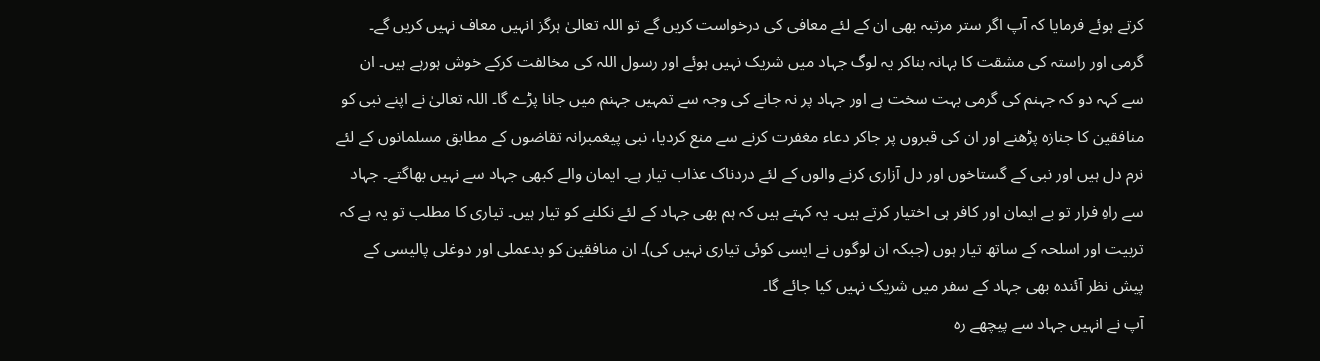کرتے ہوئے فرمایا کہ آپ اگر ستر مرتبہ بھی ان کے لئے معافی کی درخواست کریں گے تو اللہ تعالیٰ ہرگز انہیں معاف نہیں کریں گے۔ گرمی اور راستہ کی مشقت کا بہانہ بناکر یہ لوگ جہاد میں شریک نہیں ہوئے اور رسول اللہ کی مخالفت کرکے خوش ہورہے ہیں۔ ان سے کہہ دو کہ جہنم کی گرمی بہت سخت ہے اور جہاد پر نہ جانے کی وجہ سے تمہیں جہنم میں جانا پڑے گا۔ اللہ تعالیٰ نے اپنے نبی کو منافقین کا جنازہ پڑھنے اور ان کی قبروں پر جاکر دعاء مغفرت کرنے سے منع کردیا، نبی پیغمبرانہ تقاضوں کے مطابق مسلمانوں کے لئے نرم دل ہیں اور نبی کے گستاخوں اور دل آزاری کرنے والوں کے لئے دردناک عذاب تیار ہے۔ ایمان والے کبھی جہاد سے نہیں بھاگتے۔ جہاد سے راہِ فرار تو بے ایمان اور کافر ہی اختیار کرتے ہیں۔ یہ کہتے ہیں کہ ہم بھی جہاد کے لئے نکلنے کو تیار ہیں۔ تیاری کا مطلب تو یہ ہے کہ تربیت اور اسلحہ کے ساتھ تیار ہوں (جبکہ ان لوگوں نے ایسی کوئی تیاری نہیں کی)۔ ان منافقین کو بدعملی اور دوغلی پالیسی کے پیش نظر آئندہ بھی جہاد کے سفر میں شریک نہیں کیا جائے گا۔
آپ نے انہیں جہاد سے پیچھے رہ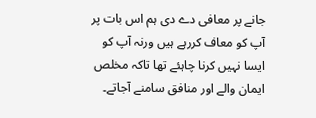جانے پر معافی دے دی ہم اس بات پر آپ کو معاف کررہے ہیں ورنہ آپ کو ایسا نہیں کرنا چاہئے تھا تاکہ مخلص ایمان والے اور منافق سامنے آجاتے۔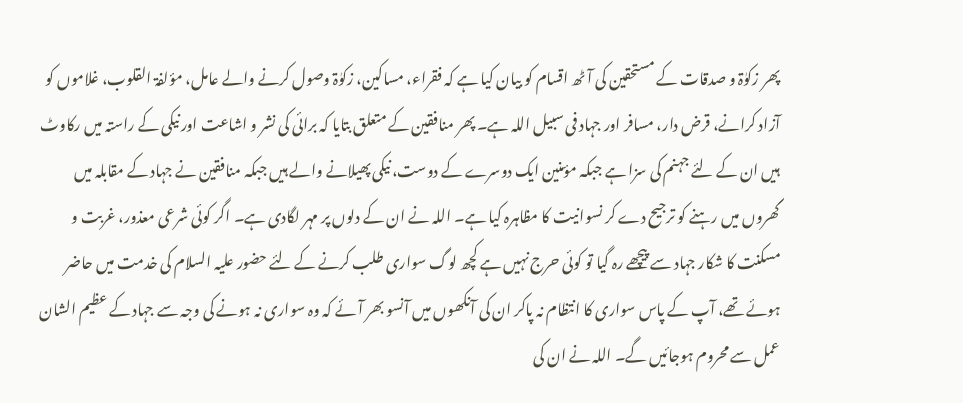پھر زکوٰۃ و صدقات کے مستحقین کی آٹھ اقسام کو بیان کیا ہے کہ فقراء، مساکین، زکوٰۃ وصول کرنے والے عامل، مؤلفۃ القلوب، غلاموں کو آزاد کرانے، قرض دار، مسافر اور جہاد فی سبیل اللہ ہے۔ پھر منافقین کے متعلق بتایا کہ برائی کی نشر و اشاعت اور نیکی کے راستہ میں رکاوٹ ہیں ان کے لئے جہنم کی سزا ہے جبکہ مؤمنین ایک دوسرے کے دوست، نیکی پھیلانے والے ہیں جبکہ منافقین نے جہاد کے مقابلہ میں گھروں میں رہنے کو ترجیح دے کر نسوانیت کا مظاہرہ کیا ہے۔ اللہ نے ان کے دلوں پر مہر لگادی ہے۔ اگر کوئی شرعی معذور، غربت و مسکنت کا شکار جہاد سے پیچھے رہ گیا تو کوئی حرج نہیں ہے کچھ لوگ سواری طلب کرنے کے لئے حضور علیہ السلام کی خدمت میں حاضر ہوئے تھے، آپ کے پاس سواری کا انتظام نہ پاکر ان کی آنکھوں میں آنسو بھر آئے کہ وہ سواری نہ ہونے کی وجہ سے جہاد کے عظیم الشان عمل سے محروم ہوجائیں گے۔ اللہ نے ان کی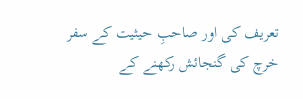تعریف کی اور صاحبِ حیثیت کے سفر خرچ کی گنجائش رکھنے کے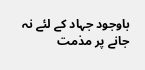باوجود جہاد کے لئے نہ جانے پر مذمت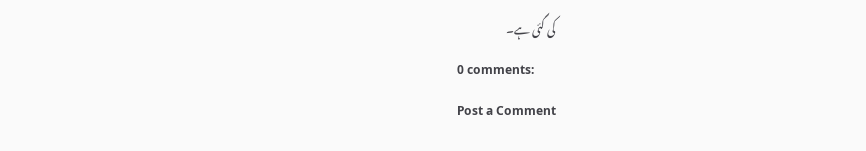کی گئی ہے۔
0 comments:
Post a Comment